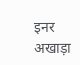इनर अखाड़ा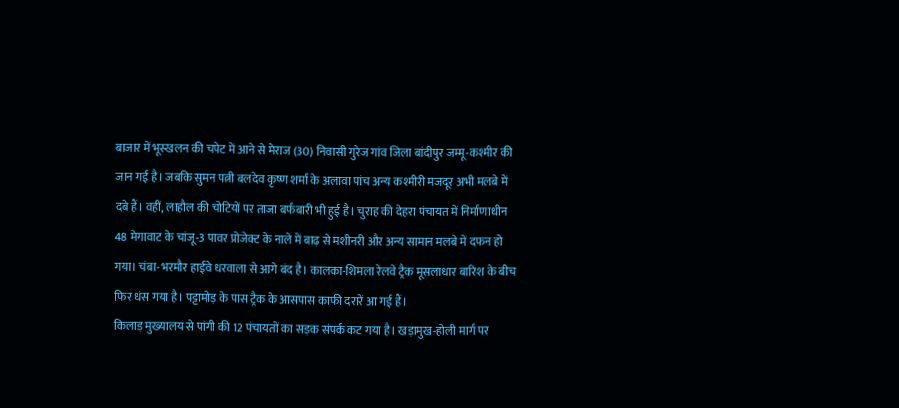बाजार में भूस्खलन की चपेट में आने से मेराज (30) निवासी गुरेज गांव जिला बांदीपुर जम्मू-कश्मीर की जान गई है। जबकि सुमन पत्नी बलदेव कृष्ण शर्मा के अलावा पांच अन्य कश्मीरी मजदूर अभी मलबे में दबे हैं। वहीं, लाहौल की चोटियों पर ताजा बर्फबारी भी हुई है। चुराह की देहरा पंचायत में निर्माणाधीन 48 मेगावाट के चांजू-3 पावर प्रोजेक्ट के नाले में बाढ़ से मशीनरी और अन्य सामान मलबे में दफन हो गया। चंबा-भरमौर हाईवे धरवाला से आगे बंद है। कालका-शिमला रेलवे ट्रैक मूसलाधार बारिश के बीच फिर धंस गया है। पट्टामोड़ के पास ट्रैक के आसपास काफी दरारें आ गई हैं।
किलाड़ मुख्यालय से पांगी की 12 पंचायतों का सड़क संपर्क कट गया है। खड़ामुख-होली मार्ग पर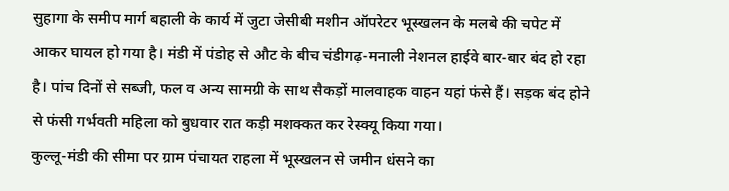सुहागा के समीप मार्ग बहाली के कार्य में जुटा जेसीबी मशीन ऑपरेटर भूस्खलन के मलबे की चपेट में आकर घायल हो गया है। मंडी में पंडोह से औट के बीच चंडीगढ़-मनाली नेशनल हाईवे बार-बार बंद हो रहा है। पांच दिनों से सब्जी, फल व अन्य सामग्री के साथ सैकड़ों मालवाहक वाहन यहां फंसे हैं। सड़क बंद होने से फंसी गर्भवती महिला को बुधवार रात कड़ी मशक्कत कर रेस्क्यू किया गया।
कुल्लू-मंडी की सीमा पर ग्राम पंचायत राहला में भूस्खलन से जमीन धंसने का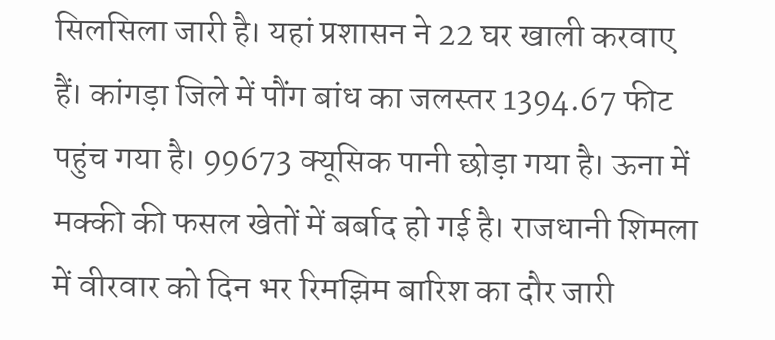सिलसिला जारी है। यहां प्रशासन ने 22 घर खाली करवाए हैं। कांगड़ा जिले में पौंग बांध का जलस्तर 1394.67 फीट पहुंच गया है। 99673 क्यूसिक पानी छोड़ा गया है। ऊना में मक्की की फसल खेतों में बर्बाद हो गई है। राजधानी शिमला में वीरवार को दिन भर रिमझिम बारिश का दौर जारी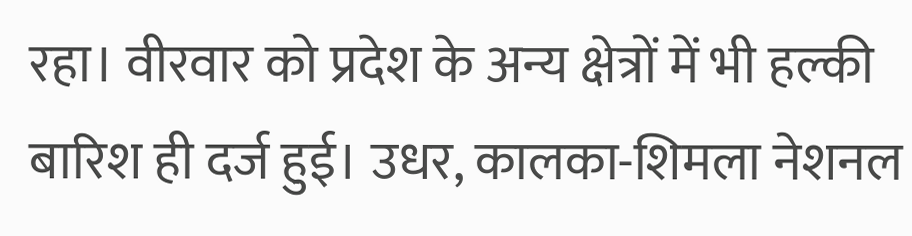रहा। वीरवार को प्रदेश के अन्य क्षेत्रों में भी हल्की बारिश ही दर्ज हुई। उधर, कालका-शिमला नेशनल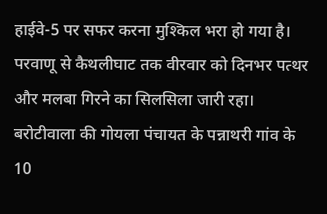हाईवे-5 पर सफर करना मुश्किल भरा हो गया है। परवाणू से कैथलीघाट तक वीरवार को दिनभर पत्थर और मलबा गिरने का सिलसिला जारी रहा। बरोटीवाला की गोयला पंचायत के पन्नाथरी गांव के 10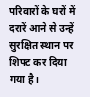परिवारों के घरों में दरारें आने से उन्हें सुरक्षित स्थान पर शिफ्ट कर दिया गया है।